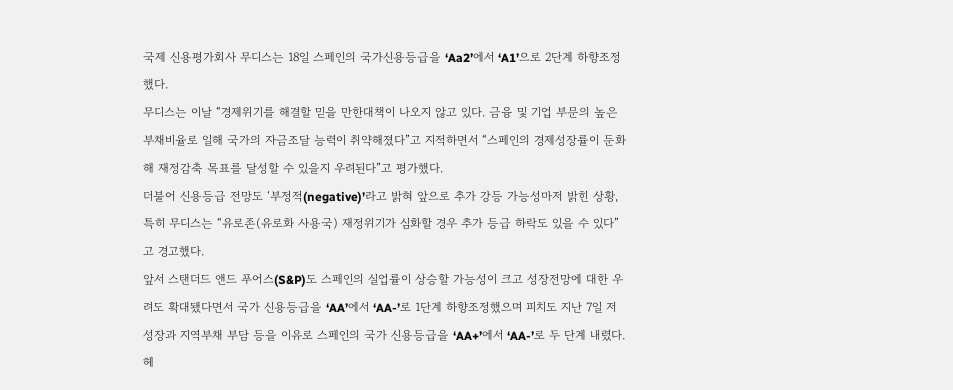국제 신용평가회사 무디스는 18일 스페인의 국가신용등급을 ‘Aa2’에서 ‘A1’으로 2단계 하향조정했다.
무디스는 이날 “경제위기를 해결할 믿을 만한대책이 나오지 않고 있다. 금융 및 기업 부문의 높은 부채비율로 일해 국가의 자금조달 능력이 취약해졌다”고 지적하면서 “스페인의 경제성장률이 둔화해 재정감축 목표를 달성할 수 있을지 우려된다”고 평가했다.
더불어 신용등급 전망도 ‘부정적(negative)’라고 밝혀 앞으로 추가 강등 가능성마저 밝힌 상황, 특히 무디스는 “유로존(유로화 사용국) 재정위기가 심화할 경우 추가 등급 하락도 있을 수 있다”고 경고했다.
앞서 스탠더드 앤드 푸어스(S&P)도 스페인의 실업률이 상승할 가능성이 크고 성장전망에 대한 우려도 확대됐다면서 국가 신용등급을 ‘AA’에서 ‘AA-’로 1단계 하향조정했으며 피치도 지난 7일 저성장과 지역부채 부담 등을 이유로 스페인의 국가 신용등급을 ‘AA+’에서 ‘AA-’로 두 단계 내렸다.
헤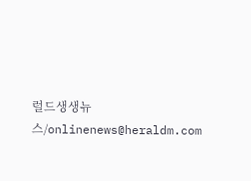럴드생생뉴스/onlinenews@heraldm.com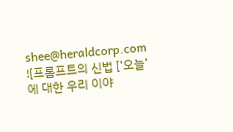shee@heraldcorp.com
![프롬프트의 신법 [‘오늘’에 대한 우리 이야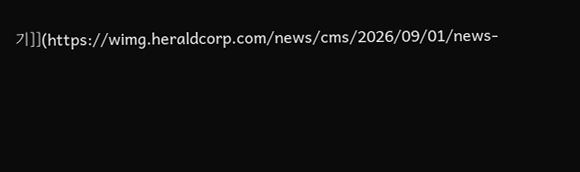기]](https://wimg.heraldcorp.com/news/cms/2026/09/01/news-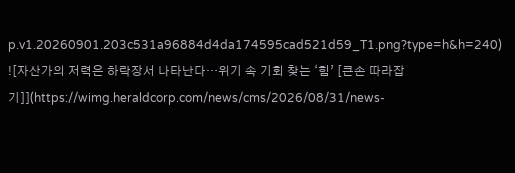p.v1.20260901.203c531a96884d4da174595cad521d59_T1.png?type=h&h=240)
![자산가의 저력은 하락장서 나타난다…위기 속 기회 찾는 ‘힘’ [큰손 따라잡기]](https://wimg.heraldcorp.com/news/cms/2026/08/31/news-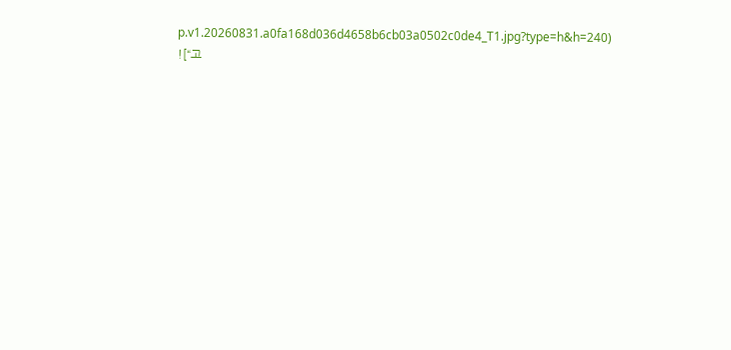p.v1.20260831.a0fa168d036d4658b6cb03a0502c0de4_T1.jpg?type=h&h=240)
![“고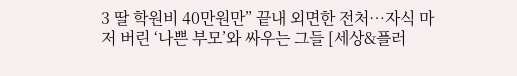3 딸 학원비 40만원만” 끝내 외면한 전처…자식 마저 버린 ‘나쁜 부모’와 싸우는 그들 [세상&플러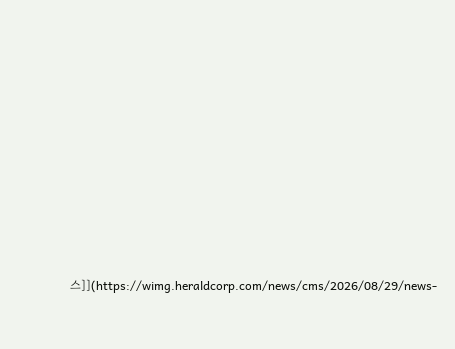스]](https://wimg.heraldcorp.com/news/cms/2026/08/29/news-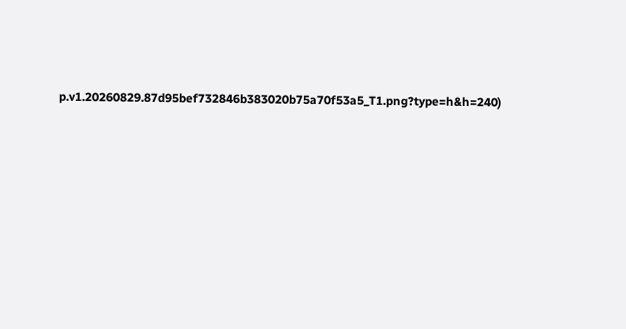p.v1.20260829.87d95bef732846b383020b75a70f53a5_T1.png?type=h&h=240)